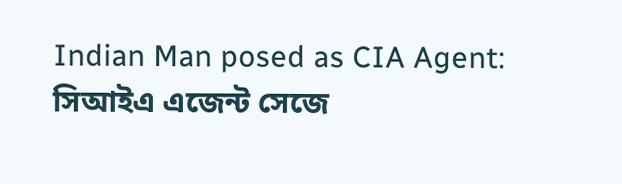Indian Man posed as CIA Agent: সিআইএ এজেন্ট সেজে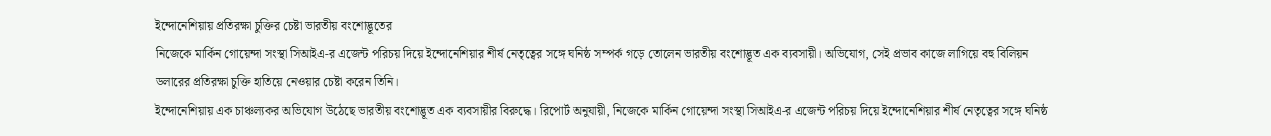ইন্দোনেশিয়ায় প্রতিরক্ষা চুক্তির চেষ্টা ভারতীয় বংশোদ্ভূতের
নিজেকে মার্কিন গোয়েন্দা সংস্থা সিআইএ-র এজেন্ট পরিচয় দিয়ে ইন্দোনেশিয়ার শীর্ষ নেতৃত্বের সঙ্গে ঘনিষ্ঠ সম্পর্ক গড়ে তোলেন ভারতীয় বংশোদ্ভূত এক ব্যবসায়ী। অভিযোগ, সেই প্রভাব কাজে লাগিয়ে বহু বিলিয়ন ডলারের প্রতিরক্ষা চুক্তি হাতিয়ে নেওয়ার চেষ্টা করেন তিনি।
ইন্দোনেশিয়ায় এক চাঞ্চল্যকর অভিযোগ উঠেছে ভারতীয় বংশোদ্ভূত এক ব্যবসায়ীর বিরুদ্ধে। রিপোর্ট অনুযায়ী, নিজেকে মার্কিন গোয়েন্দা সংস্থা সিআইএ-র এজেন্ট পরিচয় দিয়ে ইন্দোনেশিয়ার শীর্ষ নেতৃত্বের সঙ্গে ঘনিষ্ঠ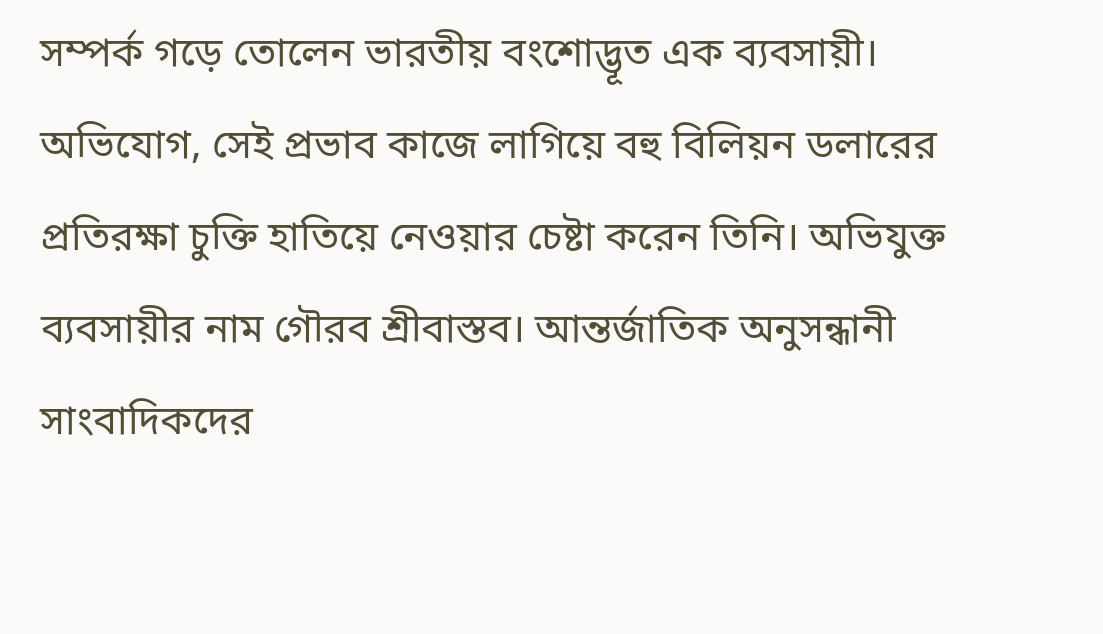সম্পর্ক গড়ে তোলেন ভারতীয় বংশোদ্ভূত এক ব্যবসায়ী। অভিযোগ, সেই প্রভাব কাজে লাগিয়ে বহু বিলিয়ন ডলারের প্রতিরক্ষা চুক্তি হাতিয়ে নেওয়ার চেষ্টা করেন তিনি। অভিযুক্ত ব্যবসায়ীর নাম গৌরব শ্রীবাস্তব। আন্তর্জাতিক অনুসন্ধানী সাংবাদিকদের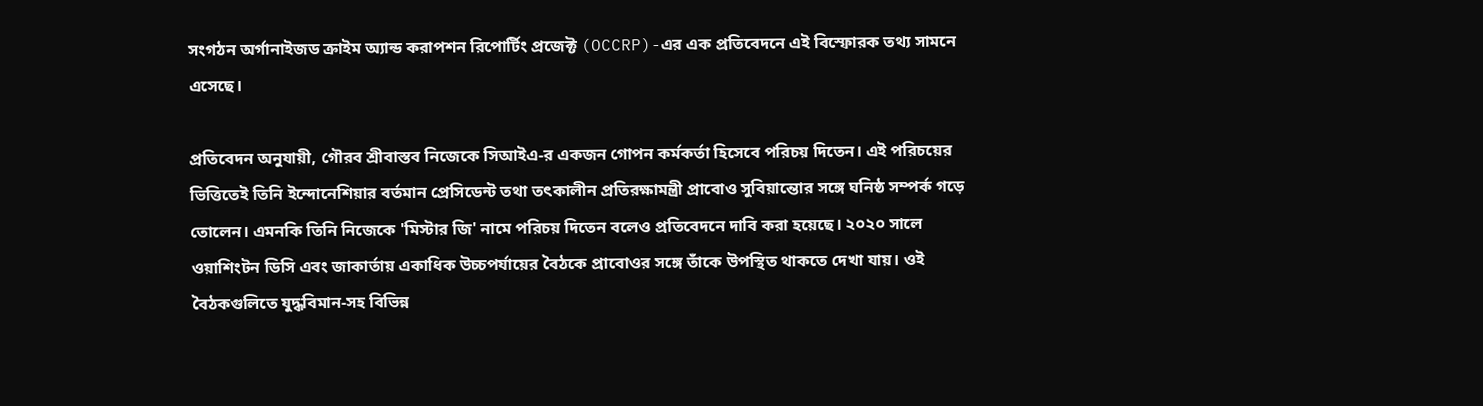সংগঠন অর্গানাইজড ক্রাইম অ্যান্ড করাপশন রিপোর্টিং প্রজেক্ট (OCCRP)-এর এক প্রতিবেদনে এই বিস্ফোরক তথ্য সামনে এসেছে।

প্রতিবেদন অনুযায়ী, গৌরব শ্রীবাস্তব নিজেকে সিআইএ-র একজন গোপন কর্মকর্তা হিসেবে পরিচয় দিতেন। এই পরিচয়ের ভিত্তিতেই তিনি ইন্দোনেশিয়ার বর্তমান প্রেসিডেন্ট তথা তৎকালীন প্রতিরক্ষামন্ত্রী প্রাবোও সুবিয়ান্তোর সঙ্গে ঘনিষ্ঠ সম্পর্ক গড়ে তোলেন। এমনকি তিনি নিজেকে 'মিস্টার জি' নামে পরিচয় দিতেন বলেও প্রতিবেদনে দাবি করা হয়েছে। ২০২০ সালে ওয়াশিংটন ডিসি এবং জাকার্তায় একাধিক উচ্চপর্যায়ের বৈঠকে প্রাবোওর সঙ্গে তাঁকে উপস্থিত থাকতে দেখা যায়। ওই বৈঠকগুলিতে যুদ্ধবিমান-সহ বিভিন্ন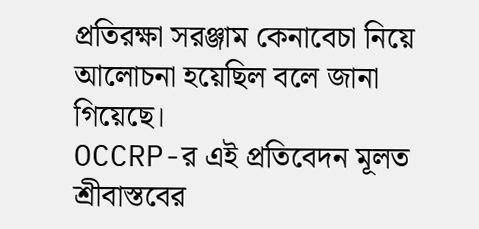প্রতিরক্ষা সরঞ্জাম কেনাবেচা নিয়ে আলোচনা হয়েছিল বলে জানা গিয়েছে।
OCCRP-র এই প্রতিবেদন মূলত শ্রীবাস্তবের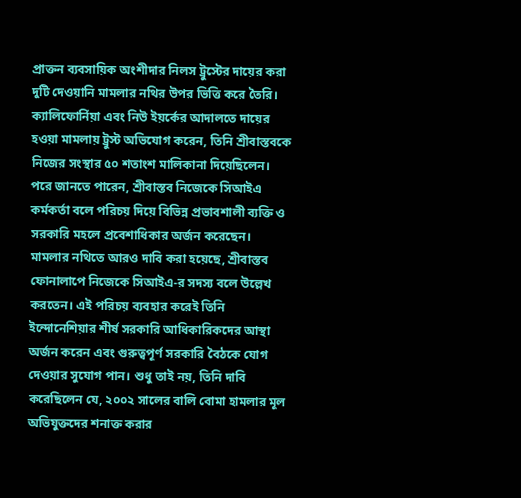প্রাক্তন ব্যবসায়িক অংশীদার নিলস ট্রুস্টের দায়ের করা দুটি দেওয়ানি মামলার নথির উপর ভিত্তি করে তৈরি। ক্যালিফোর্নিয়া এবং নিউ ইয়র্কের আদালতে দায়ের হওয়া মামলায় ট্রুস্ট অভিযোগ করেন, তিনি শ্রীবাস্তবকে নিজের সংস্থার ৫০ শতাংশ মালিকানা দিয়েছিলেন। পরে জানতে পারেন, শ্রীবাস্তব নিজেকে সিআইএ কর্মকর্তা বলে পরিচয় দিয়ে বিভিন্ন প্রভাবশালী ব্যক্তি ও সরকারি মহলে প্রবেশাধিকার অর্জন করেছেন।
মামলার নথিতে আরও দাবি করা হয়েছে, শ্রীবাস্তব ফোনালাপে নিজেকে সিআইএ-র সদস্য বলে উল্লেখ করতেন। এই পরিচয় ব্যবহার করেই তিনি ইন্দোনেশিয়ার শীর্ষ সরকারি আধিকারিকদের আস্থা অর্জন করেন এবং গুরুত্বপূর্ণ সরকারি বৈঠকে যোগ দেওয়ার সুযোগ পান। শুধু তাই নয়, তিনি দাবি করেছিলেন যে, ২০০২ সালের বালি বোমা হামলার মূল অভিযুক্তদের শনাক্ত করার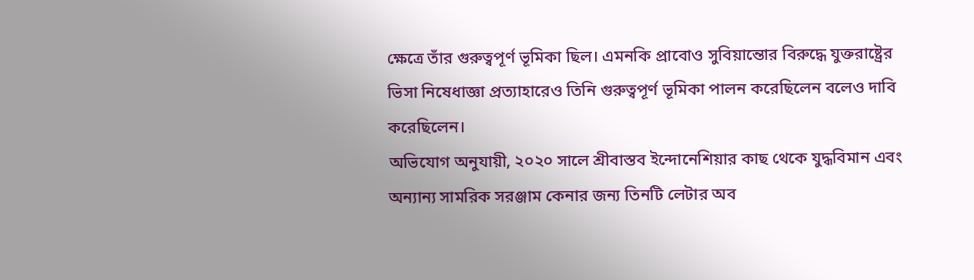ক্ষেত্রে তাঁর গুরুত্বপূর্ণ ভূমিকা ছিল। এমনকি প্রাবোও সুবিয়ান্তোর বিরুদ্ধে যুক্তরাষ্ট্রের ভিসা নিষেধাজ্ঞা প্রত্যাহারেও তিনি গুরুত্বপূর্ণ ভূমিকা পালন করেছিলেন বলেও দাবি করেছিলেন।
অভিযোগ অনুযায়ী, ২০২০ সালে শ্রীবাস্তব ইন্দোনেশিয়ার কাছ থেকে যুদ্ধবিমান এবং অন্যান্য সামরিক সরঞ্জাম কেনার জন্য তিনটি লেটার অব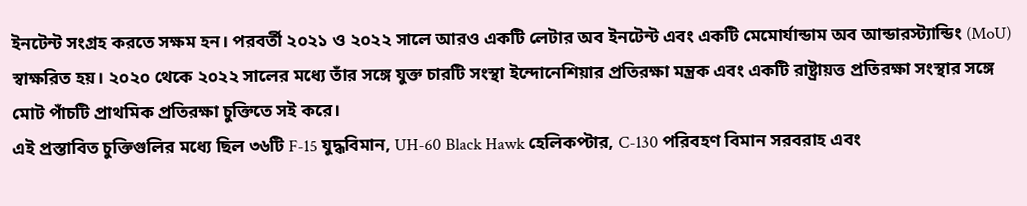ইনটেন্ট সংগ্রহ করতে সক্ষম হন। পরবর্তী ২০২১ ও ২০২২ সালে আরও একটি লেটার অব ইনটেন্ট এবং একটি মেমোর্যান্ডাম অব আন্ডারস্ট্যান্ডিং (MoU) স্বাক্ষরিত হয়। ২০২০ থেকে ২০২২ সালের মধ্যে তাঁর সঙ্গে যুক্ত চারটি সংস্থা ইন্দোনেশিয়ার প্রতিরক্ষা মন্ত্রক এবং একটি রাষ্ট্রায়ত্ত প্রতিরক্ষা সংস্থার সঙ্গে মোট পাঁচটি প্রাথমিক প্রতিরক্ষা চুক্তিতে সই করে।
এই প্রস্তাবিত চুক্তিগুলির মধ্যে ছিল ৩৬টি F-15 যুদ্ধবিমান, UH-60 Black Hawk হেলিকপ্টার, C-130 পরিবহণ বিমান সরবরাহ এবং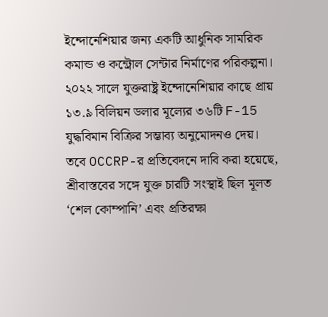ইন্দোনেশিয়ার জন্য একটি আধুনিক সামরিক কমান্ড ও কন্ট্রোল সেন্টার নির্মাণের পরিকল্পনা। ২০২২ সালে যুক্তরাষ্ট্র ইন্দোনেশিয়ার কাছে প্রায় ১৩.৯ বিলিয়ন ডলার মূল্যের ৩৬টি F-15 যুদ্ধবিমান বিক্রির সম্ভাব্য অনুমোদনও দেয়।
তবে OCCRP-র প্রতিবেদনে দাবি করা হয়েছে, শ্রীবাস্তবের সঙ্গে যুক্ত চারটি সংস্থাই ছিল মূলত ‘শেল কোম্পানি’ এবং প্রতিরক্ষা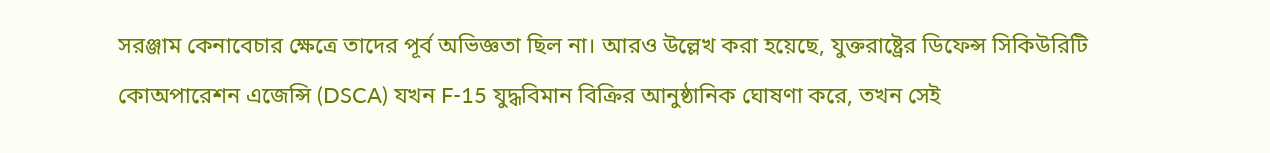সরঞ্জাম কেনাবেচার ক্ষেত্রে তাদের পূর্ব অভিজ্ঞতা ছিল না। আরও উল্লেখ করা হয়েছে, যুক্তরাষ্ট্রের ডিফেন্স সিকিউরিটি কোঅপারেশন এজেন্সি (DSCA) যখন F-15 যুদ্ধবিমান বিক্রির আনুষ্ঠানিক ঘোষণা করে, তখন সেই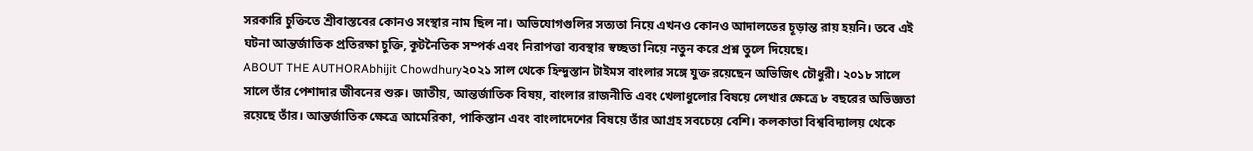সরকারি চুক্তিতে শ্রীবাস্তবের কোনও সংস্থার নাম ছিল না। অভিযোগগুলির সত্যতা নিয়ে এখনও কোনও আদালতের চূড়ান্ত রায় হয়নি। তবে এই ঘটনা আন্তর্জাতিক প্রতিরক্ষা চুক্তি, কূটনৈতিক সম্পর্ক এবং নিরাপত্তা ব্যবস্থার স্বচ্ছতা নিয়ে নতুন করে প্রশ্ন তুলে দিয়েছে।
ABOUT THE AUTHORAbhijit Chowdhury২০২১ সাল থেকে হিন্দুস্তান টাইমস বাংলার সঙ্গে যুক্ত রয়েছেন অভিজিৎ চৌধুরী। ২০১৮ সালে সালে তাঁর পেশাদার জীবনের শুরু। জাতীয়, আন্তর্জাতিক বিষয়, বাংলার রাজনীতি এবং খেলাধুলোর বিষয়ে লেখার ক্ষেত্রে ৮ বছরের অভিজ্ঞতা রয়েছে তাঁর। আন্তর্জাতিক ক্ষেত্রে আমেরিকা, পাকিস্তান এবং বাংলাদেশের বিষয়ে তাঁর আগ্রহ সবচেয়ে বেশি। কলকাতা বিশ্ববিদ্যালয় থেকে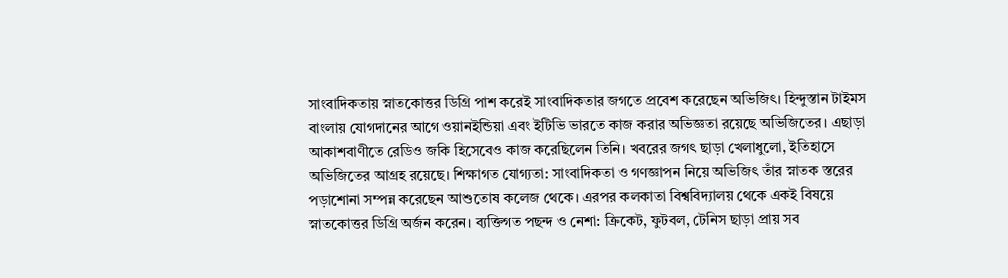সাংবাদিকতায় স্নাতকোত্তর ডিগ্রি পাশ করেই সাংবাদিকতার জগতে প্রবেশ করেছেন অভিজিৎ। হিন্দুস্তান টাইমস বাংলায় যোগদানের আগে ওয়ানইন্ডিয়া এবং ইটিভি ভারতে কাজ করার অভিজ্ঞতা রয়েছে অভিজিতের। এছাড়া আকাশবাণীতে রেডিও জকি হিসেবেও কাজ করেছিলেন তিনি। খবরের জগৎ ছাড়া খেলাধুলো, ইতিহাসে অভিজিতের আগ্রহ রয়েছে। শিক্ষাগত যোগ্যতা: সাংবাদিকতা ও গণজ্ঞাপন নিয়ে অভিজিৎ তাঁর স্নাতক স্তরের পড়াশোনা সম্পন্ন করেছেন আশুতোষ কলেজ থেকে। এরপর কলকাতা বিশ্ববিদ্যালয় থেকে একই বিষয়ে স্নাতকোত্তর ডিগ্রি অর্জন করেন। ব্যক্তিগত পছন্দ ও নেশা: ক্রিকেট, ফুটবল, টেনিস ছাড়া প্রায় সব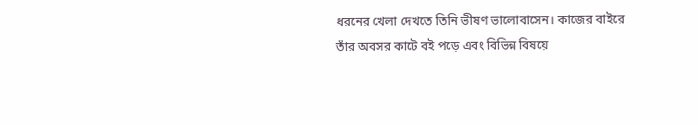ধরনের খেলা দেখতে তিনি ভীষণ ভালোবাসেন। কাজের বাইরে তাঁর অবসর কাটে বই পড়ে এবং বিভিন্ন বিষয়ে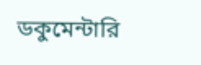ডকুমেন্টারি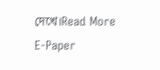দেখে।Read More
E-Paper